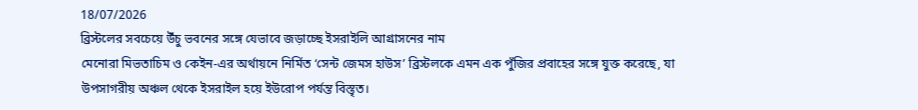18/07/2026
ব্রিস্টলের সবচেয়ে উঁচু ভবনের সঙ্গে যেভাবে জড়াচ্ছে ইসরাইলি আগ্রাসনের নাম
মেনোরা মিভতাচিম ও কেইন-এর অর্থায়নে নির্মিত ‘সেন্ট জেমস হাউস’ ব্রিস্টলকে এমন এক পুঁজির প্রবাহের সঙ্গে যুক্ত করেছে, যা উপসাগরীয় অঞ্চল থেকে ইসরাইল হয়ে ইউরোপ পর্যন্ত বিস্তৃত।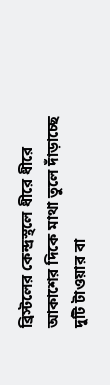ব্রিস্টলের কেন্দ্রস্থলে ধীরে ধীরে আকাশের দিকে মাথা তুলে দাঁড়াচ্ছে দুটি টাওয়ার বা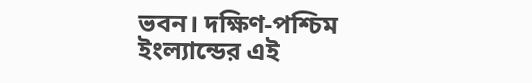ভবন। দক্ষিণ-পশ্চিম ইংল্যান্ডের এই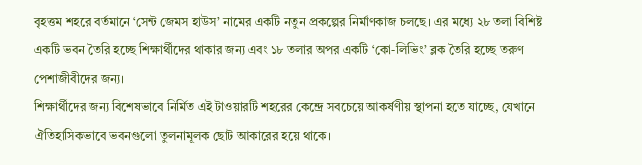বৃহত্তম শহরে বর্তমানে ‘সেন্ট জেমস হাউস’ নামের একটি নতুন প্রকল্পের নির্মাণকাজ চলছে। এর মধ্যে ২৮ তলা বিশিষ্ট একটি ভবন তৈরি হচ্ছে শিক্ষার্থীদের থাকার জন্য এবং ১৮ তলার অপর একটি ‘কো-লিভিং’ ব্লক তৈরি হচ্ছে তরুণ পেশাজীবীদের জন্য।
শিক্ষার্থীদের জন্য বিশেষভাবে নির্মিত এই টাওয়ারটি শহরের কেন্দ্রে সবচেয়ে আকর্ষণীয় স্থাপনা হতে যাচ্ছে, যেখানে ঐতিহাসিকভাবে ভবনগুলো তুলনামূলক ছোট আকারের হয়ে থাকে।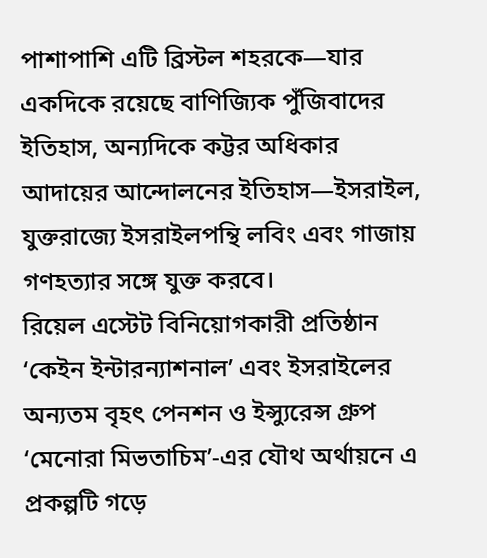পাশাপাশি এটি ব্রিস্টল শহরকে—যার একদিকে রয়েছে বাণিজ্যিক পুঁজিবাদের ইতিহাস, অন্যদিকে কট্টর অধিকার আদায়ের আন্দোলনের ইতিহাস—ইসরাইল, যুক্তরাজ্যে ইসরাইলপন্থি লবিং এবং গাজায় গণহত্যার সঙ্গে যুক্ত করবে।
রিয়েল এস্টেট বিনিয়োগকারী প্রতিষ্ঠান ‘কেইন ইন্টারন্যাশনাল’ এবং ইসরাইলের অন্যতম বৃহৎ পেনশন ও ইন্স্যুরেন্স গ্রুপ ‘মেনোরা মিভতাচিম’-এর যৌথ অর্থায়নে এ প্রকল্পটি গড়ে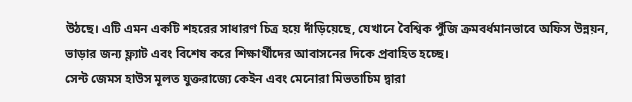উঠছে। এটি এমন একটি শহরের সাধারণ চিত্র হয়ে দাঁড়িয়েছে, যেখানে বৈশ্বিক পুঁজি ক্রমবর্ধমানভাবে অফিস উন্নয়ন, ভাড়ার জন্য ফ্ল্যাট এবং বিশেষ করে শিক্ষার্থীদের আবাসনের দিকে প্রবাহিত হচ্ছে।
সেন্ট জেমস হাউস মূলত যুক্তরাজ্যে কেইন এবং মেনোরা মিভতাচিম দ্বারা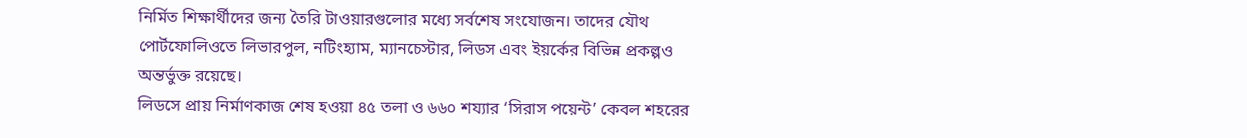নির্মিত শিক্ষার্থীদের জন্য তৈরি টাওয়ারগুলোর মধ্যে সর্বশেষ সংযোজন। তাদের যৌথ পোর্টফোলিওতে লিভারপুল, নটিংহ্যাম, ম্যানচেস্টার, লিডস এবং ইয়র্কের বিভিন্ন প্রকল্পও অন্তর্ভুক্ত রয়েছে।
লিডসে প্রায় নির্মাণকাজ শেষ হওয়া ৪৫ তলা ও ৬৬০ শয্যার ‘সিরাস পয়েন্ট’ কেবল শহরের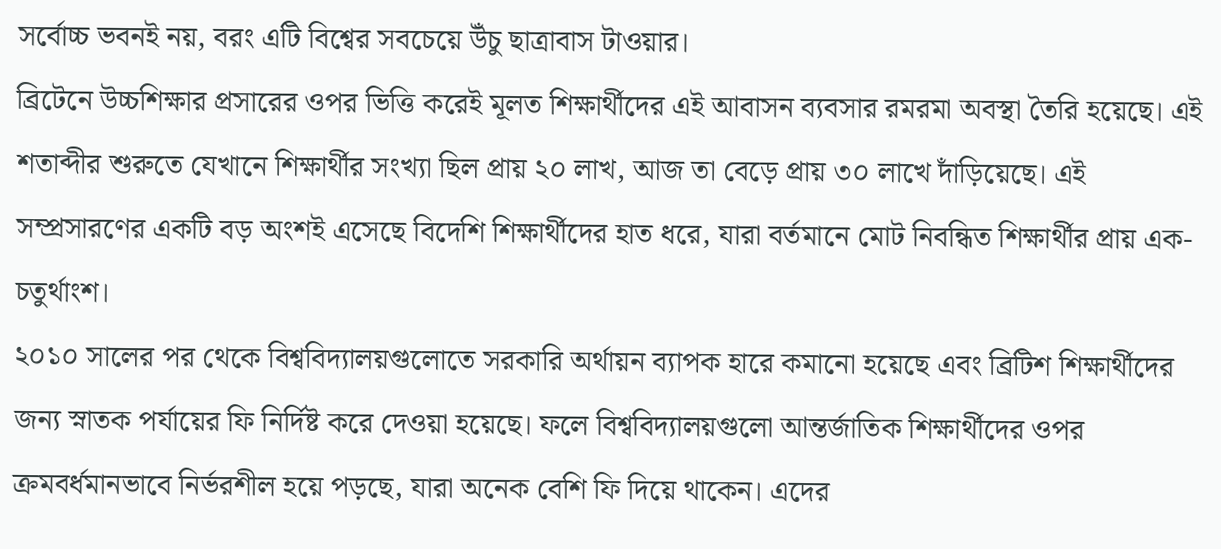সর্বোচ্চ ভবনই নয়, বরং এটি বিশ্বের সবচেয়ে উঁচু ছাত্রাবাস টাওয়ার।
ব্রিটেনে উচ্চশিক্ষার প্রসারের ওপর ভিত্তি করেই মূলত শিক্ষার্থীদের এই আবাসন ব্যবসার রমরমা অবস্থা তৈরি হয়েছে। এই শতাব্দীর শুরুতে যেখানে শিক্ষার্থীর সংখ্যা ছিল প্রায় ২০ লাখ, আজ তা বেড়ে প্রায় ৩০ লাখে দাঁড়িয়েছে। এই সম্প্রসারণের একটি বড় অংশই এসেছে বিদেশি শিক্ষার্থীদের হাত ধরে, যারা বর্তমানে মোট নিবন্ধিত শিক্ষার্থীর প্রায় এক-চতুর্থাংশ।
২০১০ সালের পর থেকে বিশ্ববিদ্যালয়গুলোতে সরকারি অর্থায়ন ব্যাপক হারে কমানো হয়েছে এবং ব্রিটিশ শিক্ষার্থীদের জন্য স্নাতক পর্যায়ের ফি নির্দিষ্ট করে দেওয়া হয়েছে। ফলে বিশ্ববিদ্যালয়গুলো আন্তর্জাতিক শিক্ষার্থীদের ওপর ক্রমবর্ধমানভাবে নির্ভরশীল হয়ে পড়ছে, যারা অনেক বেশি ফি দিয়ে থাকেন। এদের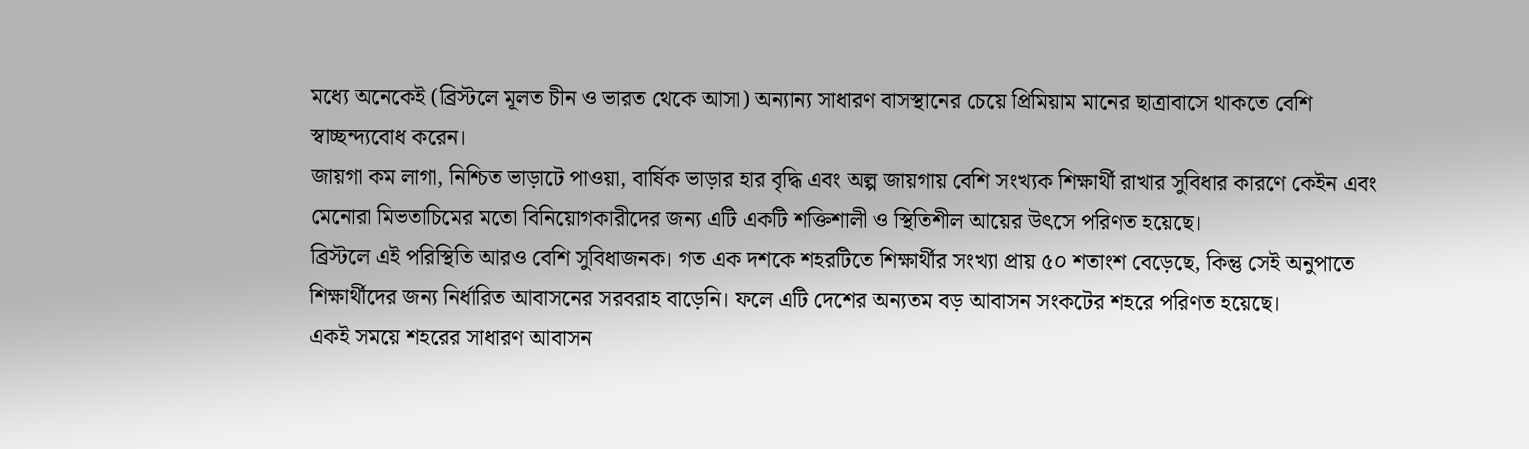মধ্যে অনেকেই (ব্রিস্টলে মূলত চীন ও ভারত থেকে আসা) অন্যান্য সাধারণ বাসস্থানের চেয়ে প্রিমিয়াম মানের ছাত্রাবাসে থাকতে বেশি স্বাচ্ছন্দ্যবোধ করেন।
জায়গা কম লাগা, নিশ্চিত ভাড়াটে পাওয়া, বার্ষিক ভাড়ার হার বৃদ্ধি এবং অল্প জায়গায় বেশি সংখ্যক শিক্ষার্থী রাখার সুবিধার কারণে কেইন এবং মেনোরা মিভতাচিমের মতো বিনিয়োগকারীদের জন্য এটি একটি শক্তিশালী ও স্থিতিশীল আয়ের উৎসে পরিণত হয়েছে।
ব্রিস্টলে এই পরিস্থিতি আরও বেশি সুবিধাজনক। গত এক দশকে শহরটিতে শিক্ষার্থীর সংখ্যা প্রায় ৫০ শতাংশ বেড়েছে, কিন্তু সেই অনুপাতে শিক্ষার্থীদের জন্য নির্ধারিত আবাসনের সরবরাহ বাড়েনি। ফলে এটি দেশের অন্যতম বড় আবাসন সংকটের শহরে পরিণত হয়েছে।
একই সময়ে শহরের সাধারণ আবাসন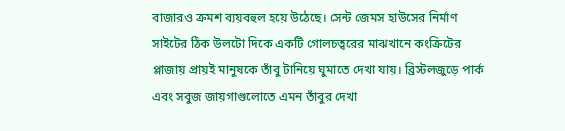বাজারও ক্রমশ ব্যয়বহুল হয়ে উঠেছে। সেন্ট জেমস হাউসের নির্মাণ সাইটের ঠিক উলটো দিকে একটি গোলচত্বরের মাঝখানে কংক্রিটের প্লাজায় প্রায়ই মানুষকে তাঁবু টানিয়ে ঘুমাতে দেখা যায়। ব্রিস্টলজুড়ে পার্ক এবং সবুজ জায়গাগুলোতে এমন তাঁবুর দেখা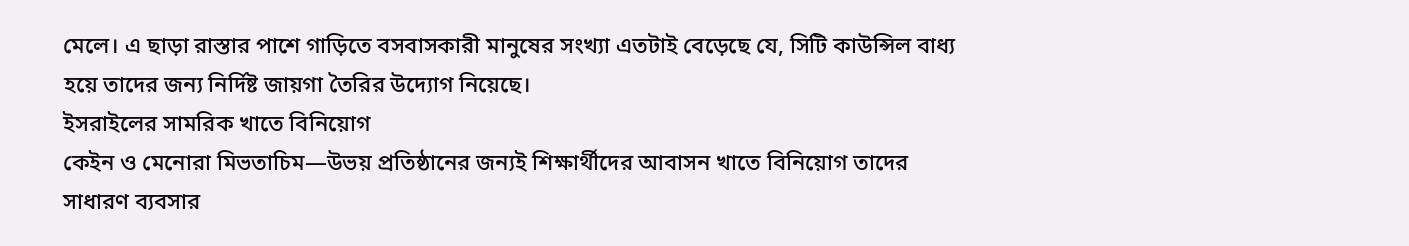মেলে। এ ছাড়া রাস্তার পাশে গাড়িতে বসবাসকারী মানুষের সংখ্যা এতটাই বেড়েছে যে, সিটি কাউন্সিল বাধ্য হয়ে তাদের জন্য নির্দিষ্ট জায়গা তৈরির উদ্যোগ নিয়েছে।
ইসরাইলের সামরিক খাতে বিনিয়োগ
কেইন ও মেনোরা মিভতাচিম—উভয় প্রতিষ্ঠানের জন্যই শিক্ষার্থীদের আবাসন খাতে বিনিয়োগ তাদের সাধারণ ব্যবসার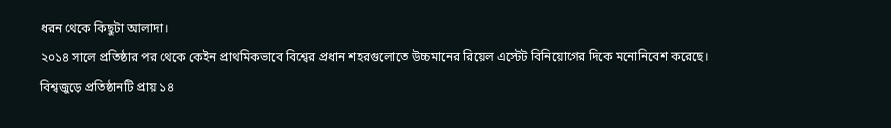ধরন থেকে কিছুটা আলাদা।
২০১৪ সালে প্রতিষ্ঠার পর থেকে কেইন প্রাথমিকভাবে বিশ্বের প্রধান শহরগুলোতে উচ্চমানের রিয়েল এস্টেট বিনিয়োগের দিকে মনোনিবেশ করেছে। বিশ্বজুড়ে প্রতিষ্ঠানটি প্রায় ১৪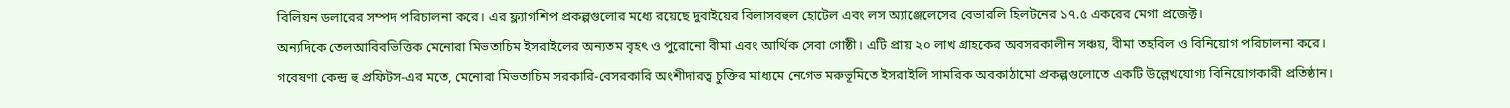বিলিয়ন ডলারের সম্পদ পরিচালনা করে। এর ফ্ল্যাগশিপ প্রকল্পগুলোর মধ্যে রয়েছে দুবাইয়ের বিলাসবহুল হোটেল এবং লস অ্যাঞ্জেলেসের বেভারলি হিলটনের ১৭.৫ একরের মেগা প্রজেক্ট।
অন্যদিকে তেলআবিবভিত্তিক মেনোরা মিভতাচিম ইসরাইলের অন্যতম বৃহৎ ও পুরোনো বীমা এবং আর্থিক সেবা গোষ্ঠী। এটি প্রায় ২০ লাখ গ্রাহকের অবসরকালীন সঞ্চয়, বীমা তহবিল ও বিনিয়োগ পরিচালনা করে।
গবেষণা কেন্দ্র হু প্রফিটস-এর মতে, মেনোরা মিভতাচিম সরকারি-বেসরকারি অংশীদারত্ব চুক্তির মাধ্যমে নেগেভ মরুভূমিতে ইসরাইলি সামরিক অবকাঠামো প্রকল্পগুলোতে একটি উল্লেখযোগ্য বিনিয়োগকারী প্রতিষ্ঠান।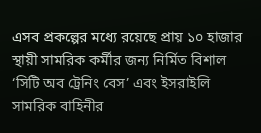এসব প্রকল্পের মধ্যে রয়েছে প্রায় ১০ হাজার স্থায়ী সামরিক কর্মীর জন্য নির্মিত বিশাল ‘সিটি অব ট্রেনিং বেস’ এবং ইসরাইলি সামরিক বাহিনীর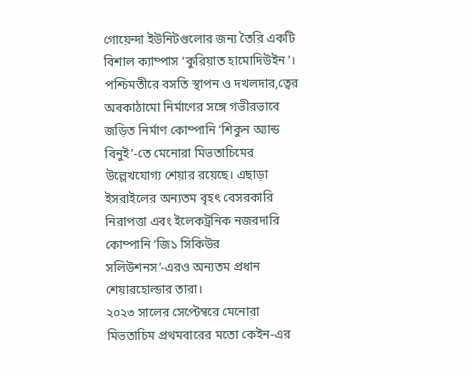গোয়েন্দা ইউনিটগুলোর জন্য তৈরি একটি বিশাল ক্যাম্পাস ‘কুরিয়াত হামোদিউইন’।
পশ্চিমতীরে বসতি স্থাপন ও দখলদার,ত্বের অবকাঠামো নির্মাণের সঙ্গে গভীরভাবে জড়িত নির্মাণ কোম্পানি ‘শিকুন অ্যান্ড বিনুই’-তে মেনোরা মিভতাচিমের উল্লেখযোগ্য শেয়ার রয়েছে। এছাড়া ইসরাইলের অন্যতম বৃহৎ বেসরকারি নিরাপত্তা এবং ইলেকট্রনিক নজরদারি কোম্পানি ‘জি১ সিকিউর সলিউশনস’-এরও অন্যতম প্রধান শেয়ারহোল্ডার তারা।
২০২৩ সালের সেপ্টেম্বরে মেনোরা মিভতাচিম প্রথমবারের মতো কেইন-এর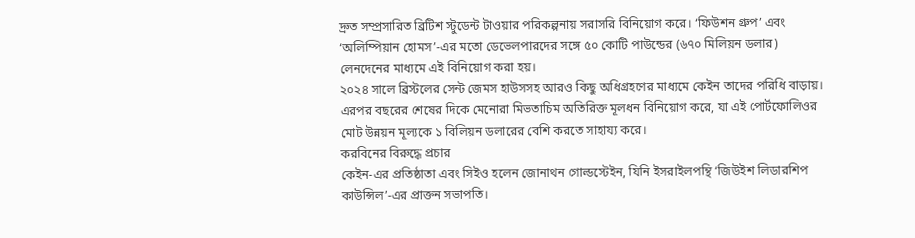দ্রুত সম্প্রসারিত ব্রিটিশ স্টুডেন্ট টাওয়ার পরিকল্পনায় সরাসরি বিনিয়োগ করে। ‘ফিউশন গ্রুপ’ এবং ‘অলিম্পিয়ান হোমস’-এর মতো ডেভেলপারদের সঙ্গে ৫০ কোটি পাউন্ডের (৬৭০ মিলিয়ন ডলার) লেনদেনের মাধ্যমে এই বিনিয়োগ করা হয়।
২০২৪ সালে ব্রিস্টলের সেন্ট জেমস হাউসসহ আরও কিছু অধিগ্রহণের মাধ্যমে কেইন তাদের পরিধি বাড়ায়। এরপর বছরের শেষের দিকে মেনোরা মিভতাচিম অতিরিক্ত মূলধন বিনিয়োগ করে, যা এই পোর্টফোলিওর মোট উন্নয়ন মূল্যকে ১ বিলিয়ন ডলারের বেশি করতে সাহায্য করে।
করবিনের বিরুদ্ধে প্রচার
কেইন-এর প্রতিষ্ঠাতা এবং সিইও হলেন জোনাথন গোল্ডস্টেইন, যিনি ইসরাইলপন্থি ‘জিউইশ লিডারশিপ কাউন্সিল’-এর প্রাক্তন সভাপতি।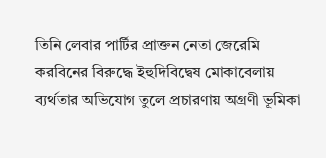তিনি লেবার পার্টির প্রাক্তন নেতা জেরেমি করবিনের বিরুদ্ধে ইহুদিবিদ্বেষ মোকাবেলায় ব্যর্থতার অভিযোগ তুলে প্রচারণায় অগ্রণী ভূমিকা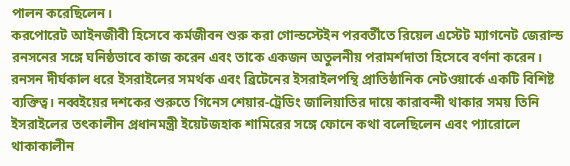পালন করেছিলেন।
করপোরেট আইনজীবী হিসেবে কর্মজীবন শুরু করা গোল্ডস্টেইন পরবর্তীতে রিয়েল এস্টেট ম্যাগনেট জেরাল্ড রনসনের সঙ্গে ঘনিষ্ঠভাবে কাজ করেন এবং তাকে একজন অতুলনীয় পরামর্শদাতা হিসেবে বর্ণনা করেন।
রনসন দীর্ঘকাল ধরে ইসরাইলের সমর্থক এবং ব্রিটেনের ইসরাইলপন্থি প্রাতিষ্ঠানিক নেটওয়ার্কে একটি বিশিষ্ট ব্যক্তিত্ব। নব্বইয়ের দশকের শুরুতে গিনেস শেয়ার-ট্রেডিং জালিয়াতির দায়ে কারাবন্দী থাকার সময় তিনি ইসরাইলের তৎকালীন প্রধানমন্ত্রী ইয়েটজহাক শামিরের সঙ্গে ফোনে কথা বলেছিলেন এবং প্যারোলে থাকাকালীন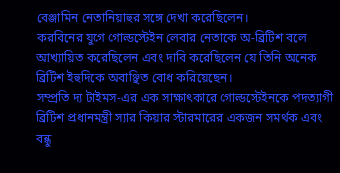বেঞ্জামিন নেতানিয়াহুর সঙ্গে দেখা করেছিলেন।
করবিনের যুগে গোল্ডস্টেইন লেবার নেতাকে অ-ব্রিটিশ বলে আখ্যায়িত করেছিলেন এবং দাবি করেছিলেন যে তিনি অনেক ব্রিটিশ ইহুদিকে অবাঞ্ছিত বোধ করিয়েছেন।
সম্প্রতি দ্য টাইমস-এর এক সাক্ষাৎকারে গোল্ডস্টেইনকে পদত্যাগী ব্রিটিশ প্রধানমন্ত্রী স্যার কিয়ার স্টারমারের একজন সমর্থক এবং বন্ধু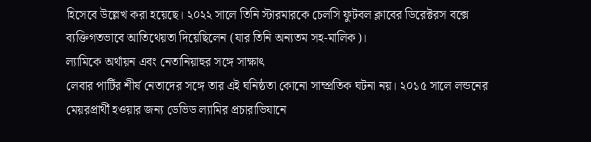হিসেবে উল্লেখ করা হয়েছে। ২০২২ সালে তিনি স্টারমারকে চেলসি ফুটবল ক্লাবের ডিরেক্টরস বক্সে ব্যক্তিগতভাবে আতিথেয়তা দিয়েছিলেন (যার তিনি অন্যতম সহ-মালিক)।
ল্যামিকে অর্থায়ন এবং নেতানিয়াহুর সঙ্গে সাক্ষাৎ
লেবার পার্টির শীর্ষ নেতাদের সঙ্গে তার এই ঘনিষ্ঠতা কোনো সাম্প্রতিক ঘটনা নয়। ২০১৫ সালে লন্ডনের মেয়রপ্রার্থী হওয়ার জন্য ডেভিড ল্যামির প্রচারাভিযানে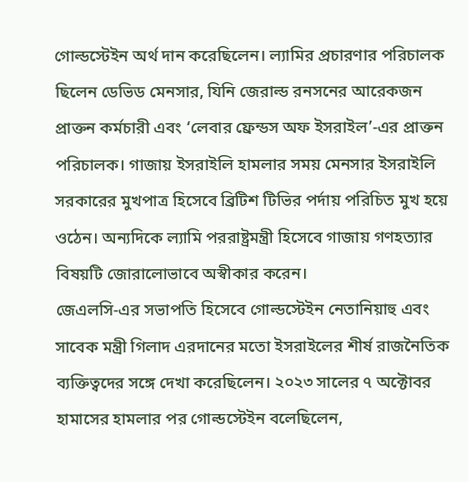গোল্ডস্টেইন অর্থ দান করেছিলেন। ল্যামির প্রচারণার পরিচালক ছিলেন ডেভিড মেনসার, যিনি জেরাল্ড রনসনের আরেকজন প্রাক্তন কর্মচারী এবং ‘লেবার ফ্রেন্ডস অফ ইসরাইল’-এর প্রাক্তন পরিচালক। গাজায় ইসরাইলি হামলার সময় মেনসার ইসরাইলি সরকারের মুখপাত্র হিসেবে ব্রিটিশ টিভির পর্দায় পরিচিত মুখ হয়ে ওঠেন। অন্যদিকে ল্যামি পররাষ্ট্রমন্ত্রী হিসেবে গাজায় গণহত্যার বিষয়টি জোরালোভাবে অস্বীকার করেন।
জেএলসি-এর সভাপতি হিসেবে গোল্ডস্টেইন নেতানিয়াহু এবং সাবেক মন্ত্রী গিলাদ এরদানের মতো ইসরাইলের শীর্ষ রাজনৈতিক ব্যক্তিত্বদের সঙ্গে দেখা করেছিলেন। ২০২৩ সালের ৭ অক্টোবর হামাসের হামলার পর গোল্ডস্টেইন বলেছিলেন,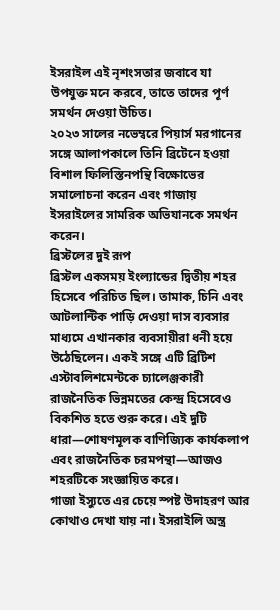ইসরাইল এই নৃশংসতার জবাবে যা উপযুক্ত মনে করবে, তাতে তাদের পূর্ণ সমর্থন দেওয়া উচিত।
২০২৩ সালের নভেম্বরে পিয়ার্স মরগানের সঙ্গে আলাপকালে তিনি ব্রিটেনে হওয়া বিশাল ফিলিস্তিনপন্থি বিক্ষোভের সমালোচনা করেন এবং গাজায় ইসরাইলের সামরিক অভিযানকে সমর্থন করেন।
ব্রিস্টলের দুই রূপ
ব্রিস্টল একসময় ইংল্যান্ডের দ্বিতীয় শহর হিসেবে পরিচিত ছিল। তামাক, চিনি এবং আটলান্টিক পাড়ি দেওয়া দাস ব্যবসার মাধ্যমে এখানকার ব্যবসায়ীরা ধনী হয়ে উঠেছিলেন। একই সঙ্গে এটি ব্রিটিশ এস্টাবলিশমেন্টকে চ্যালেঞ্জকারী রাজনৈতিক ভিন্নমতের কেন্দ্র হিসেবেও বিকশিত হতে শুরু করে। এই দুটি ধারা—শোষণমূলক বাণিজ্যিক কার্যকলাপ এবং রাজনৈতিক চরমপন্থা—আজও শহরটিকে সংজ্ঞায়িত করে।
গাজা ইস্যুতে এর চেয়ে স্পষ্ট উদাহরণ আর কোথাও দেখা যায় না। ইসরাইলি অস্ত্র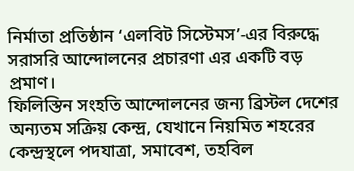নির্মাতা প্রতিষ্ঠান ‘এলবিট সিস্টেমস’-এর বিরুদ্ধে সরাসরি আন্দোলনের প্রচারণা এর একটি বড় প্রমাণ।
ফিলিস্তিন সংহতি আন্দোলনের জন্য ব্রিস্টল দেশের অন্যতম সক্রিয় কেন্দ্র, যেখানে নিয়মিত শহরের কেন্দ্রস্থলে পদযাত্রা, সমাবেশ, তহবিল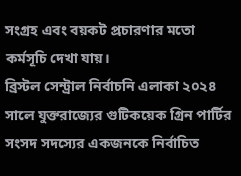সংগ্রহ এবং বয়কট প্রচারণার মতো কর্মসূচি দেখা যায়।
ব্রিস্টল সেন্ট্রাল নির্বাচনি এলাকা ২০২৪ সালে যুক্তরাজ্যের গুটিকয়েক গ্রিন পার্টির সংসদ সদস্যের একজনকে নির্বাচিত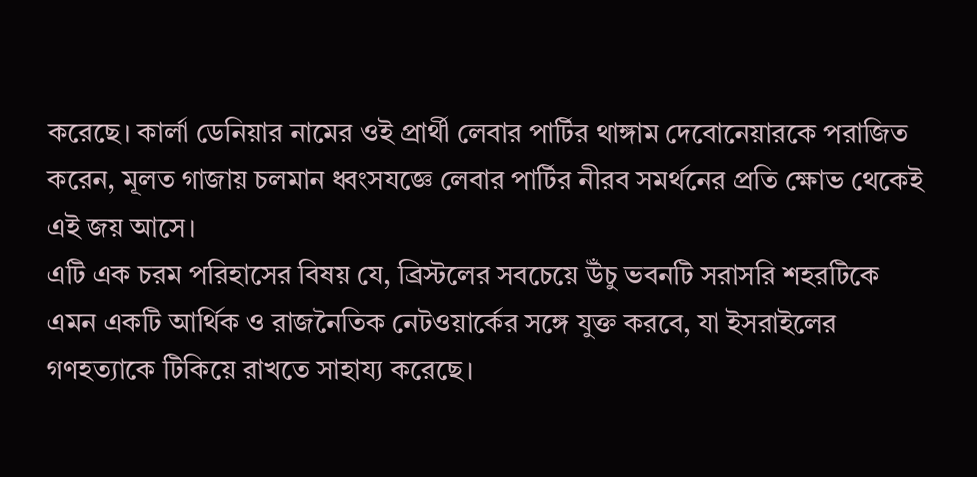করেছে। কার্লা ডেনিয়ার নামের ওই প্রার্থী লেবার পার্টির থাঙ্গাম দেবোনেয়ারকে পরাজিত করেন, মূলত গাজায় চলমান ধ্বংসযজ্ঞে লেবার পার্টির নীরব সমর্থনের প্রতি ক্ষোভ থেকেই এই জয় আসে।
এটি এক চরম পরিহাসের বিষয় যে, ব্রিস্টলের সবচেয়ে উঁচু ভবনটি সরাসরি শহরটিকে এমন একটি আর্থিক ও রাজনৈতিক নেটওয়ার্কের সঙ্গে যুক্ত করবে, যা ইসরাইলের গণহত্যাকে টিকিয়ে রাখতে সাহায্য করেছে।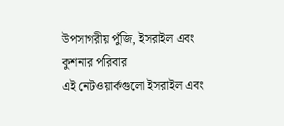উপসাগরীয় পুঁজি, ইসরাইল এবং কুশনার পরিবার
এই নেটওয়ার্কগুলো ইসরাইল এবং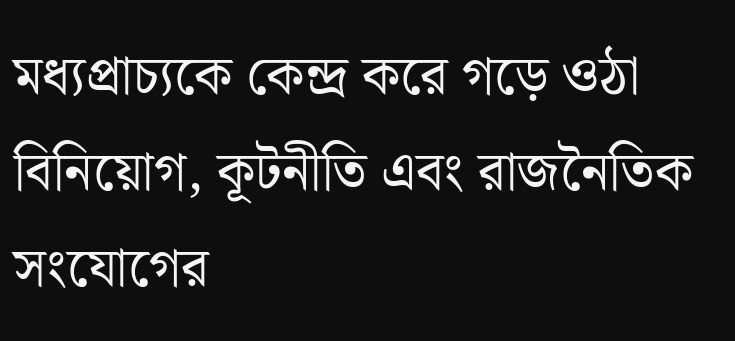মধ্যপ্রাচ্যকে কেন্দ্র করে গড়ে ওঠা বিনিয়োগ, কূটনীতি এবং রাজনৈতিক সংযোগের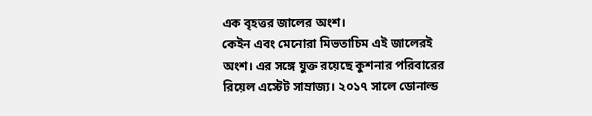এক বৃহত্তর জালের অংশ।
কেইন এবং মেনোরা মিভতাচিম এই জালেরই অংশ। এর সঙ্গে যুক্ত রয়েছে কুশনার পরিবারের রিয়েল এস্টেট সাম্রাজ্য। ২০১৭ সালে ডোনাল্ড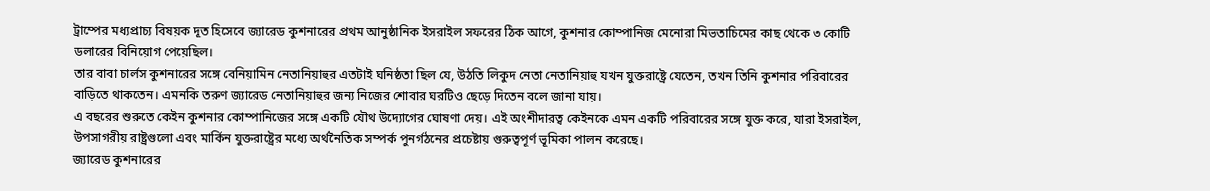ট্রাম্পের মধ্যপ্রাচ্য বিষয়ক দূত হিসেবে জ্যারেড কুশনারের প্রথম আনুষ্ঠানিক ইসরাইল সফরের ঠিক আগে, কুশনার কোম্পানিজ মেনোরা মিভতাচিমের কাছ থেকে ৩ কোটি ডলারের বিনিয়োগ পেয়েছিল।
তার বাবা চার্লস কুশনারের সঙ্গে বেনিয়ামিন নেতানিয়াহুর এতটাই ঘনিষ্ঠতা ছিল যে, উঠতি লিকুদ নেতা নেতানিয়াহু যখন যুক্তরাষ্ট্রে যেতেন, তখন তিনি কুশনার পরিবারের বাড়িতে থাকতেন। এমনকি তরুণ জ্যারেড নেতানিয়াহুর জন্য নিজের শোবার ঘরটিও ছেড়ে দিতেন বলে জানা যায়।
এ বছরের শুরুতে কেইন কুশনার কোম্পানিজের সঙ্গে একটি যৌথ উদ্যোগের ঘোষণা দেয়। এই অংশীদারত্ব কেইনকে এমন একটি পরিবারের সঙ্গে যুক্ত করে, যারা ইসরাইল, উপসাগরীয় রাষ্ট্রগুলো এবং মার্কিন যুক্তরাষ্ট্রের মধ্যে অর্থনৈতিক সম্পর্ক পুনর্গঠনের প্রচেষ্টায় গুরুত্বপূর্ণ ভূমিকা পালন করেছে।
জ্যারেড কুশনারের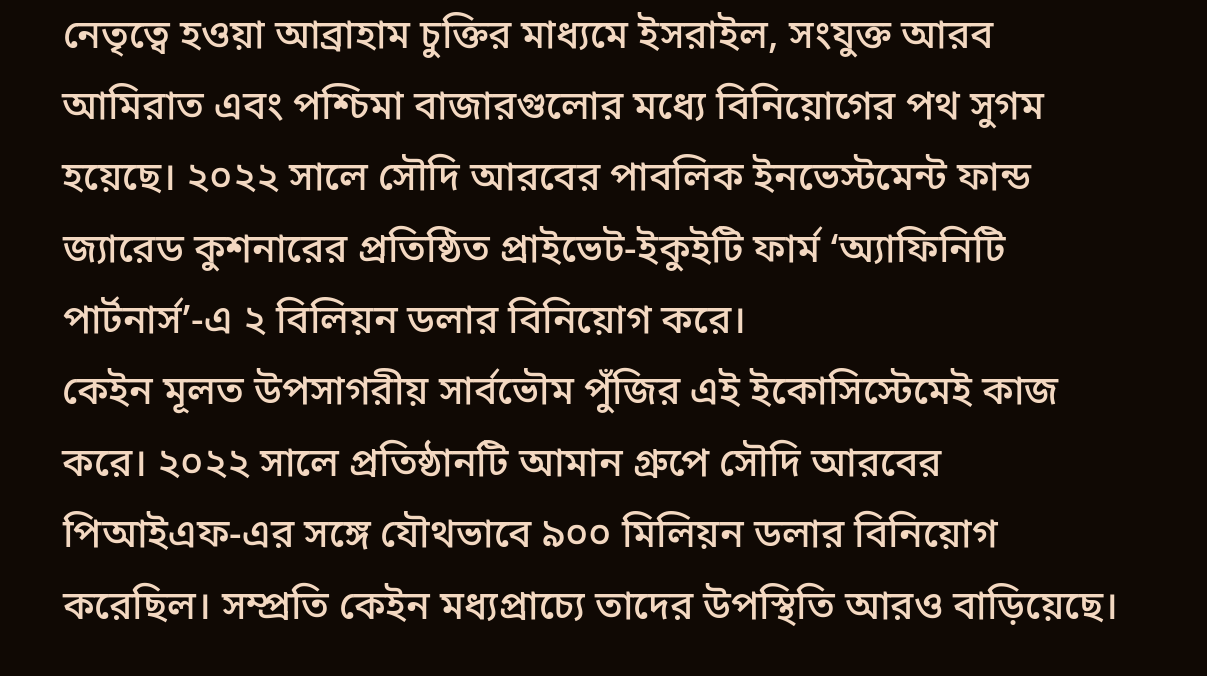নেতৃত্বে হওয়া আব্রাহাম চুক্তির মাধ্যমে ইসরাইল, সংযুক্ত আরব আমিরাত এবং পশ্চিমা বাজারগুলোর মধ্যে বিনিয়োগের পথ সুগম হয়েছে। ২০২২ সালে সৌদি আরবের পাবলিক ইনভেস্টমেন্ট ফান্ড জ্যারেড কুশনারের প্রতিষ্ঠিত প্রাইভেট-ইকুইটি ফার্ম ‘অ্যাফিনিটি পার্টনার্স’-এ ২ বিলিয়ন ডলার বিনিয়োগ করে।
কেইন মূলত উপসাগরীয় সার্বভৌম পুঁজির এই ইকোসিস্টেমেই কাজ করে। ২০২২ সালে প্রতিষ্ঠানটি আমান গ্রুপে সৌদি আরবের পিআইএফ-এর সঙ্গে যৌথভাবে ৯০০ মিলিয়ন ডলার বিনিয়োগ করেছিল। সম্প্রতি কেইন মধ্যপ্রাচ্যে তাদের উপস্থিতি আরও বাড়িয়েছে।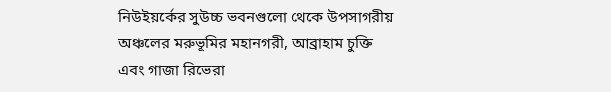নিউইয়র্কের সুউচ্চ ভবনগুলো থেকে উপসাগরীয় অঞ্চলের মরুভূমির মহানগরী, আব্রাহাম চুক্তি এবং গাজা রিভেরা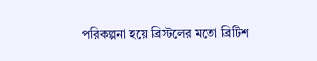পরিকল্পনা হয়ে ব্রিস্টলের মতো ব্রিটিশ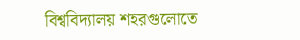বিশ্ববিদ্যালয় শহরগুলোতে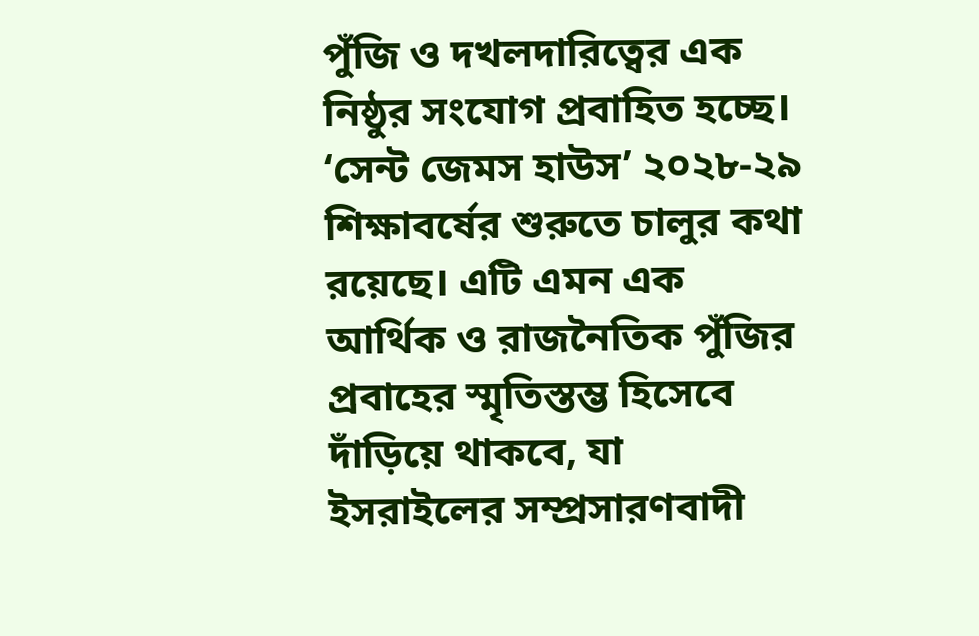পুঁজি ও দখলদারিত্বের এক নিষ্ঠুর সংযোগ প্রবাহিত হচ্ছে।
‘সেন্ট জেমস হাউস’ ২০২৮-২৯ শিক্ষাবর্ষের শুরুতে চালুর কথা রয়েছে। এটি এমন এক আর্থিক ও রাজনৈতিক পুঁজির প্রবাহের স্মৃতিস্তম্ভ হিসেবে দাঁড়িয়ে থাকবে, যা ইসরাইলের সম্প্রসারণবাদী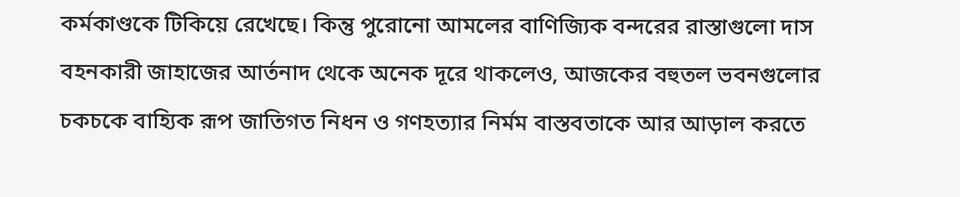কর্মকাণ্ডকে টিকিয়ে রেখেছে। কিন্তু পুরোনো আমলের বাণিজ্যিক বন্দরের রাস্তাগুলো দাস বহনকারী জাহাজের আর্তনাদ থেকে অনেক দূরে থাকলেও, আজকের বহুতল ভবনগুলোর চকচকে বাহ্যিক রূপ জাতিগত নিধন ও গণহত্যার নির্মম বাস্তবতাকে আর আড়াল করতে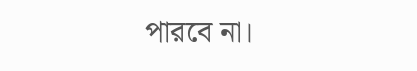পারবে না।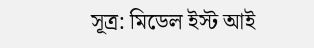সূত্র: মিডেল ইস্ট আই